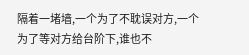隔着一堵墙,一个为了不耽误对方,一个为了等对方给台阶下,谁也不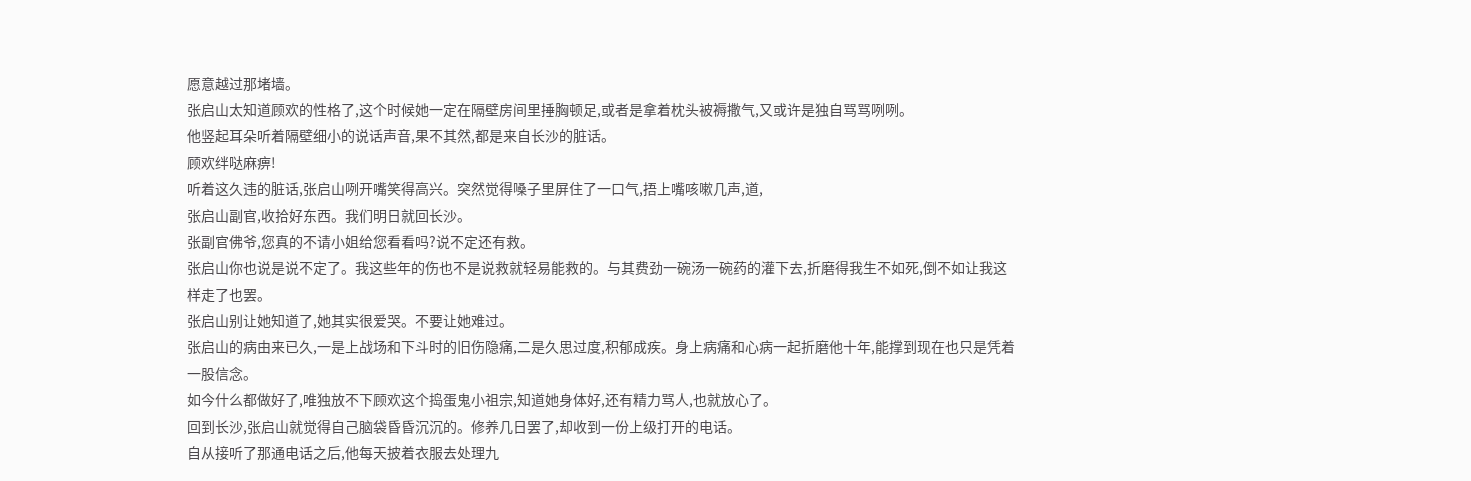愿意越过那堵墙。
张启山太知道顾欢的性格了,这个时候她一定在隔壁房间里捶胸顿足,或者是拿着枕头被褥撒气,又或许是独自骂骂咧咧。
他竖起耳朵听着隔壁细小的说话声音,果不其然,都是来自长沙的脏话。
顾欢绊哒麻痹!
听着这久违的脏话,张启山咧开嘴笑得高兴。突然觉得嗓子里屏住了一口气,捂上嘴咳嗽几声,道,
张启山副官,收拾好东西。我们明日就回长沙。
张副官佛爷,您真的不请小姐给您看看吗?说不定还有救。
张启山你也说是说不定了。我这些年的伤也不是说救就轻易能救的。与其费劲一碗汤一碗药的灌下去,折磨得我生不如死,倒不如让我这样走了也罢。
张启山别让她知道了,她其实很爱哭。不要让她难过。
张启山的病由来已久,一是上战场和下斗时的旧伤隐痛,二是久思过度,积郁成疾。身上病痛和心病一起折磨他十年,能撑到现在也只是凭着一股信念。
如今什么都做好了,唯独放不下顾欢这个捣蛋鬼小祖宗,知道她身体好,还有精力骂人,也就放心了。
回到长沙,张启山就觉得自己脑袋昏昏沉沉的。修养几日罢了,却收到一份上级打开的电话。
自从接听了那通电话之后,他每天披着衣服去处理九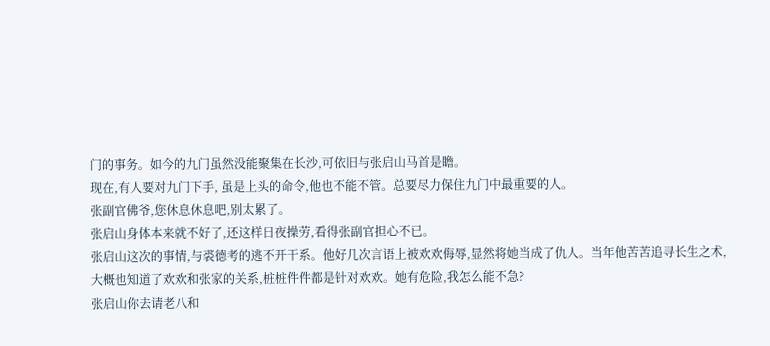门的事务。如今的九门虽然没能聚集在长沙,可依旧与张启山马首是瞻。
现在,有人要对九门下手, 虽是上头的命令,他也不能不管。总要尽力保住九门中最重要的人。
张副官佛爷,您休息休息吧,别太累了。
张启山身体本来就不好了,还这样日夜操劳,看得张副官担心不已。
张启山这次的事情,与裘德考的逃不开干系。他好几次言语上被欢欢侮辱,显然将她当成了仇人。当年他苦苦追寻长生之术,大概也知道了欢欢和张家的关系,桩桩件件都是针对欢欢。她有危险,我怎么能不急?
张启山你去请老八和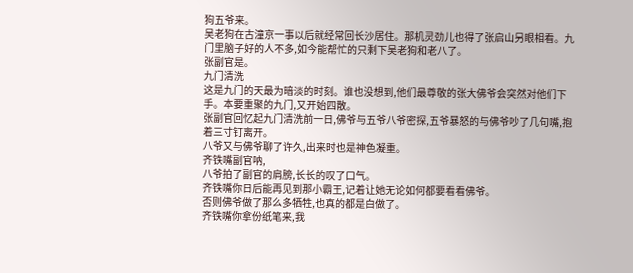狗五爷来。
吴老狗在古潼京一事以后就经常回长沙居住。那机灵劲儿也得了张启山另眼相看。九门里脑子好的人不多,如今能帮忙的只剩下吴老狗和老八了。
张副官是。
九门清洗
这是九门的天最为暗淡的时刻。谁也没想到,他们最尊敬的张大佛爷会突然对他们下手。本要重聚的九门,又开始四散。
张副官回忆起九门清洗前一日,佛爷与五爷八爷密探,五爷暴怒的与佛爷吵了几句嘴,抱着三寸钉离开。
八爷又与佛爷聊了许久,出来时也是神色凝重。
齐铁嘴副官呐,
八爷拍了副官的肩膀,长长的叹了口气。
齐铁嘴你日后能再见到那小霸王,记着让她无论如何都要看看佛爷。
否则佛爷做了那么多牺牲,也真的都是白做了。
齐铁嘴你拿份纸笔来,我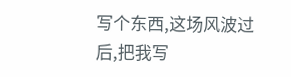写个东西,这场风波过后,把我写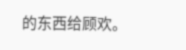的东西给顾欢。